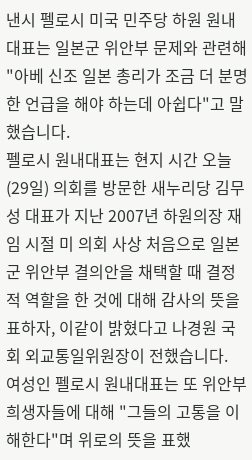낸시 펠로시 미국 민주당 하원 원내대표는 일본군 위안부 문제와 관련해 "아베 신조 일본 총리가 조금 더 분명한 언급을 해야 하는데 아쉽다"고 말했습니다.
펠로시 원내대표는 현지 시간 오늘(29일) 의회를 방문한 새누리당 김무성 대표가 지난 2007년 하원의장 재임 시절 미 의회 사상 처음으로 일본군 위안부 결의안을 채택할 때 결정적 역할을 한 것에 대해 감사의 뜻을 표하자, 이같이 밝혔다고 나경원 국회 외교통일위원장이 전했습니다.
여성인 펠로시 원내대표는 또 위안부 희생자들에 대해 "그들의 고통을 이해한다"며 위로의 뜻을 표했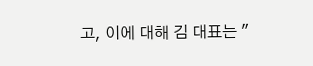고, 이에 대해 김 대표는 "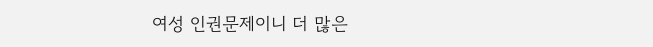여성 인권문제이니 더 많은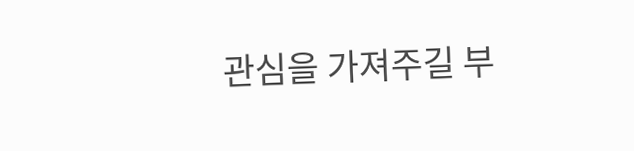관심을 가져주길 부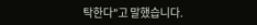탁한다"고 말했습니다.